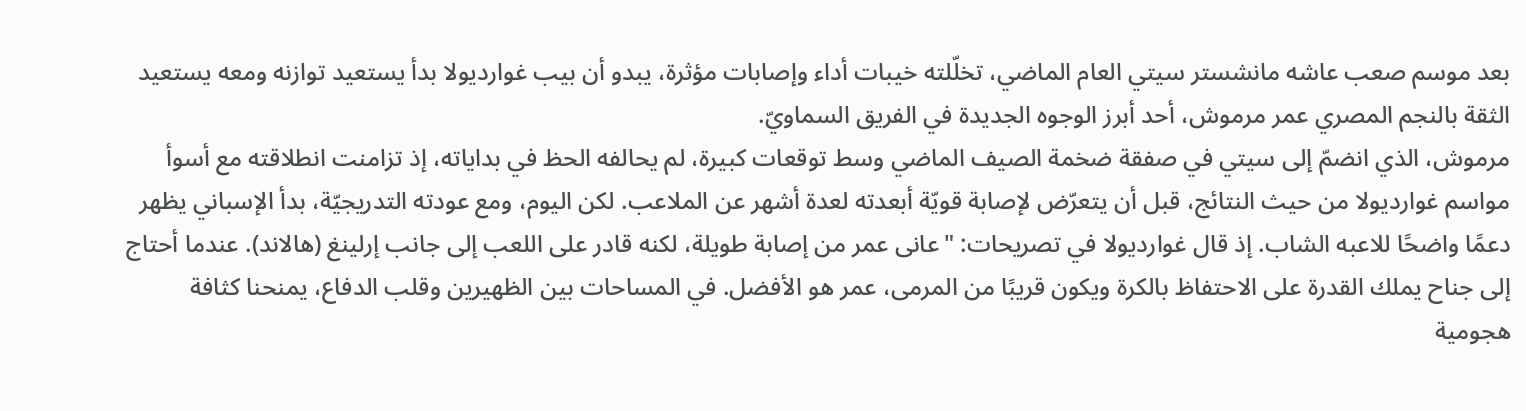بعد موسم صعب عاشه مانشستر سيتي العام الماضي، تخلّلته خيبات أداء وإصابات مؤثرة، يبدو أن بيب غوارديولا بدأ يستعيد توازنه ومعه يستعيد الثقة بالنجم المصري عمر مرموش، أحد أبرز الوجوه الجديدة في الفريق السماويّ.
مرموش، الذي انضمّ إلى سيتي في صفقة ضخمة الصيف الماضي وسط توقعات كبيرة، لم يحالفه الحظ في بداياته، إذ تزامنت انطلاقته مع أسوأ مواسم غوارديولا من حيث النتائج، قبل أن يتعرّض لإصابة قويّة أبعدته لعدة أشهر عن الملاعب. لكن اليوم، ومع عودته التدريجيّة، بدأ الإسباني يظهر دعمًا واضحًا للاعبه الشاب. إذ قال غوارديولا في تصريحات: "عانى عمر من إصابة طويلة، لكنه قادر على اللعب إلى جانب إرلينغ (هالاند). عندما أحتاج إلى جناح يملك القدرة على الاحتفاظ بالكرة ويكون قريبًا من المرمى، عمر هو الأفضل. في المساحات بين الظهيرين وقلب الدفاع، يمنحنا كثافة هجومية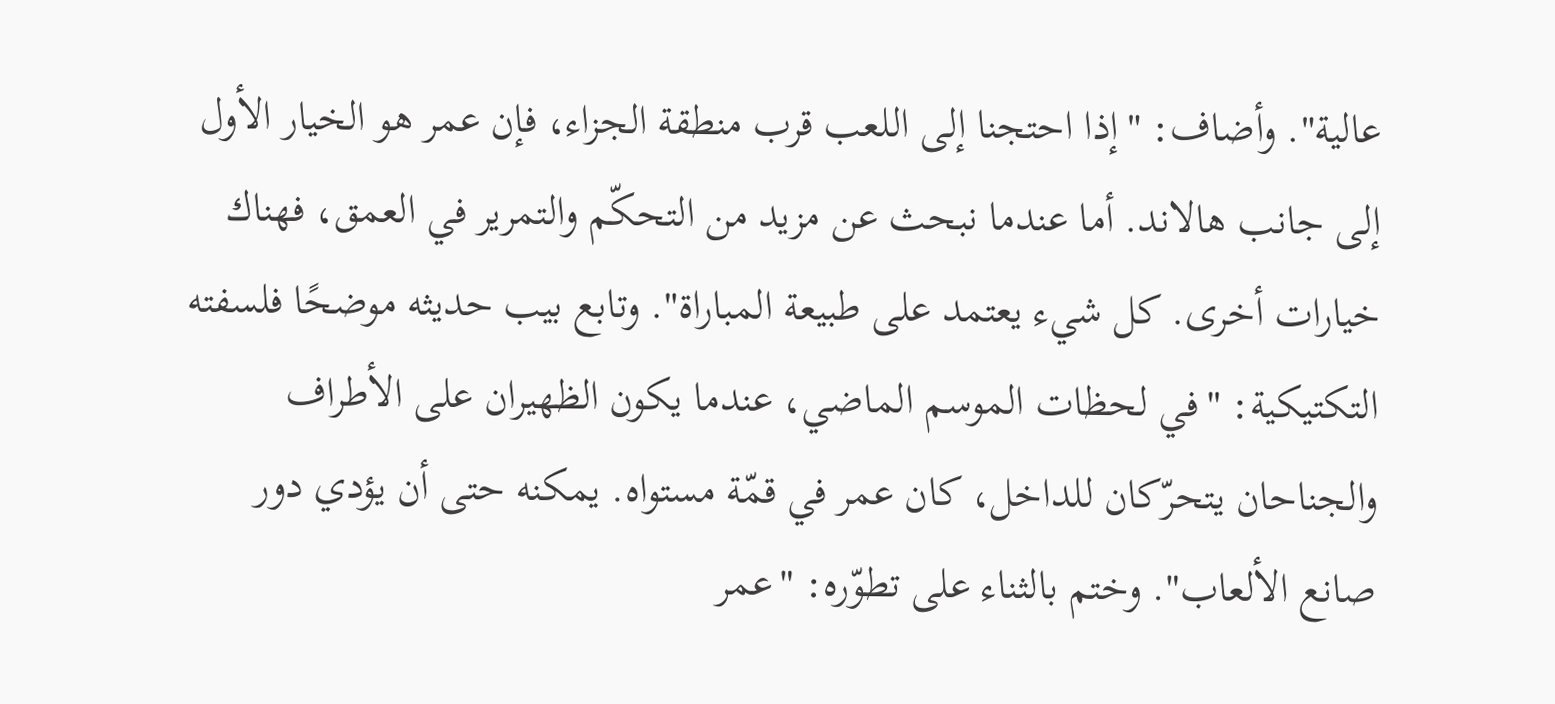عالية". وأضاف: "إذا احتجنا إلى اللعب قرب منطقة الجزاء، فإن عمر هو الخيار الأول إلى جانب هالاند. أما عندما نبحث عن مزيد من التحكّم والتمرير في العمق، فهناك خيارات أخرى. كل شيء يعتمد على طبيعة المباراة". وتابع بيب حديثه موضحًا فلسفته التكتيكية: "في لحظات الموسم الماضي، عندما يكون الظهيران على الأطراف والجناحان يتحرّكان للداخل، كان عمر في قمّة مستواه. يمكنه حتى أن يؤدي دور صانع الألعاب". وختم بالثناء على تطوّره: "عمر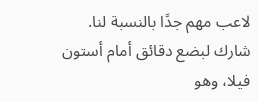لاعب مهم جدًا بالنسبة لنا. شارك لبضع دقائق أمام أستون فيلا، وهو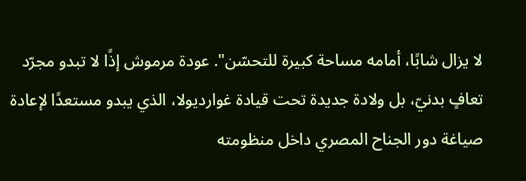لا يزال شابًا، أمامه مساحة كبيرة للتحسّن". عودة مرموش إذًا لا تبدو مجرّد تعافٍ بدنيّ، بل ولادة جديدة تحت قيادة غوارديولا، الذي يبدو مستعدًا لإعادة صياغة دور الجناح المصري داخل منظومته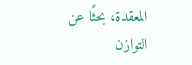المعقدة، بحثًا عن التوازن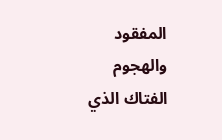المفقود والهجوم الفتاك الذي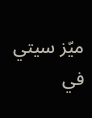ميّز سيتي في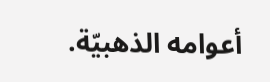أعوامه الذهبيّة.